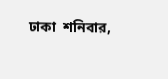ঢাকা  শনিবার,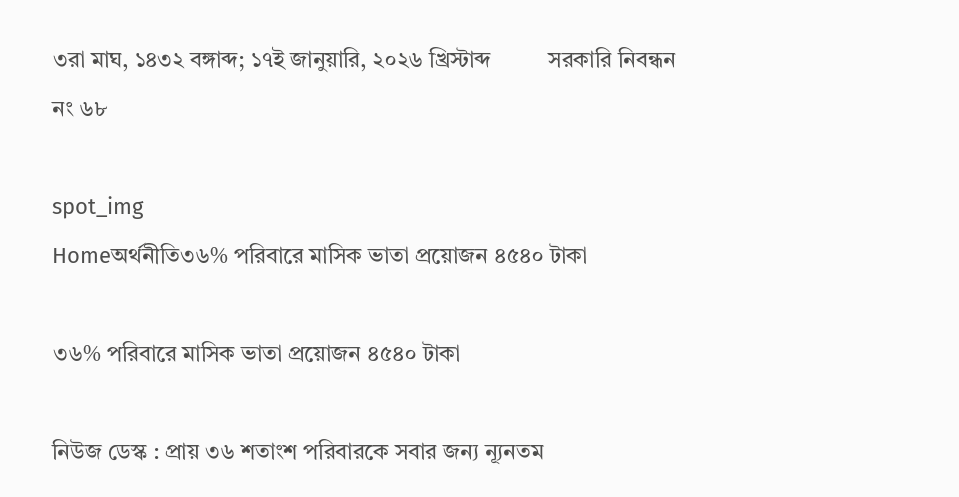৩রা মাঘ, ১৪৩২ বঙ্গাব্দ; ১৭ই জানুয়ারি, ২০২৬ খ্রিস্টাব্দ          সরকারি নিবন্ধন নং ৬৮

spot_img
Homeঅর্থনীতি৩৬% পরিবারে মাসিক ভাতা প্রয়োজন ৪৫৪০ টাকা

৩৬% পরিবারে মাসিক ভাতা প্রয়োজন ৪৫৪০ টাকা

নিউজ ডেস্ক : প্রায় ৩৬ শতাংশ পরিবারকে সবার জন্য ন্যূনতম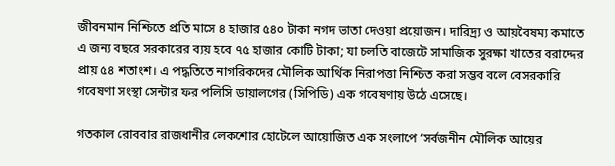জীবনমান নিশ্চিতে প্রতি মাসে ৪ হাজার ৫৪০ টাকা নগদ ভাতা দেওয়া প্রয়োজন। দারিদ্র্য ও আয়বৈষম্য কমাতে এ জন্য বছরে সরকারের ব্যয় হবে ৭৫ হাজার কোটি টাকা; যা চলতি বাজেটে সামাজিক সুরক্ষা খাতের বরাদ্দের প্রায় ৫৪ শতাংশ। এ পদ্ধতিতে নাগরিকদের মৌলিক আর্থিক নিরাপত্তা নিশ্চিত করা সম্ভব বলে বেসরকারি গবেষণা সংস্থা সেন্টার ফর পলিসি ডায়ালগের (সিপিডি) এক গবেষণায় উঠে এসেছে।

গতকাল রোববার রাজধানীর লেকশোর হোটেলে আয়োজিত এক সংলাপে ‘সর্বজনীন মৌলিক আয়ের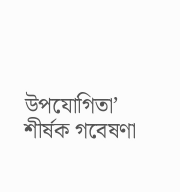উপযোগিতা’ শীর্ষক গবেষণা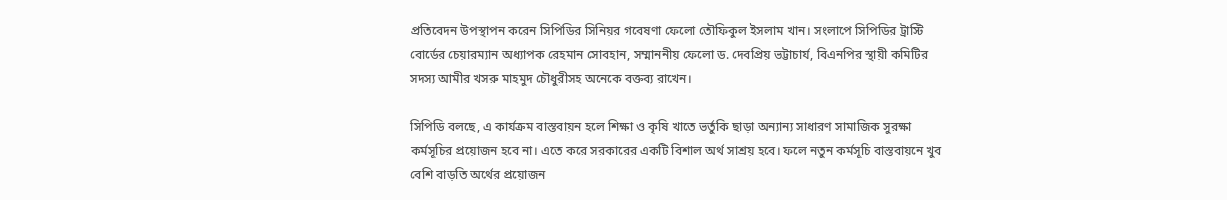প্রতিবেদন উপস্থাপন করেন সিপিডির সিনিয়র গবেষণা ফেলো তৌফিকুল ইসলাম খান। সংলাপে সিপিডির ট্রাস্টি বোর্ডের চেয়ারম্যান অধ্যাপক রেহমান সোবহান, সম্মাননীয় ফেলো ড. দেবপ্রিয় ভট্টাচার্য, বিএনপির স্থায়ী কমিটির সদস্য আমীর খসরু মাহমুদ চৌধুরীসহ অনেকে বক্তব্য রাখেন।

সিপিডি বলছে, এ কার্যক্রম বাস্তবায়ন হলে শিক্ষা ও কৃষি খাতে ভর্তুকি ছাড়া অন্যান্য সাধারণ সামাজিক সুরক্ষা কর্মসূচির প্রয়োজন হবে না। এতে করে সরকারের একটি বিশাল অর্থ সাশ্রয় হবে। ফলে নতুন কর্মসূচি বাস্তবায়নে খুব বেশি বাড়তি অর্থের প্রয়োজন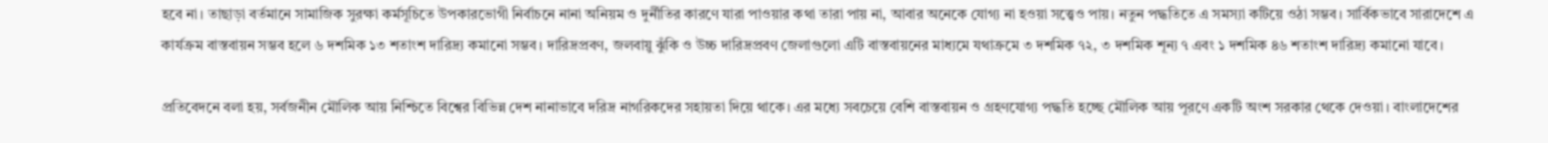হবে না। তাছাড়া বর্তমানে সামাজিক সুরক্ষা কর্মসূচিতে উপকারভোগী নির্বাচনে নানা অনিয়ম ও দুর্নীতির কারণে যারা পাওয়ার কথা তারা পায় না, আবার অনেকে যোগ্য না হওয়া সত্ত্বেও পায়। নতুন পদ্ধতিতে এ সমস্যা কটিয়ে ওঠা সম্ভব। সার্বিকভাবে সারাদেশে এ কার্যক্রম বাস্তবায়ন সম্ভব হলে ৬ দশমিক ১৩ শতাংশ দারিদ্র্য কমানো সম্ভব। দারিদ্রপ্রবণ, জলবায়ু ঝুঁকি ও উচ্চ দারিদ্রপ্রবণ জেলাগুলো এটি বাস্তবায়নের মাধ্যমে যথাক্রমে ৩ দশমিক ৭২, ৩ দশমিক শূন্য ৭ এবং ১ দশমিক ৪৬ শতাংশ দারিদ্র্য কমানো যাবে।

প্রতিবেদনে বলা হয়, সর্বজনীন মৌলিক আয় নিশ্চিতে বিশ্বের বিভিন্ন দেশ নানাভাবে দরিদ্র নাগরিকদের সহায়তা দিয়ে থাকে। এর মধ্যে সবচেয়ে বেশি বাস্তবায়ন ও গ্রহণযোগ্য পদ্ধতি হচ্ছে মৌলিক আয় পূরণে একটি অংশ সরকার থেকে দেওয়া। বাংলাদেশের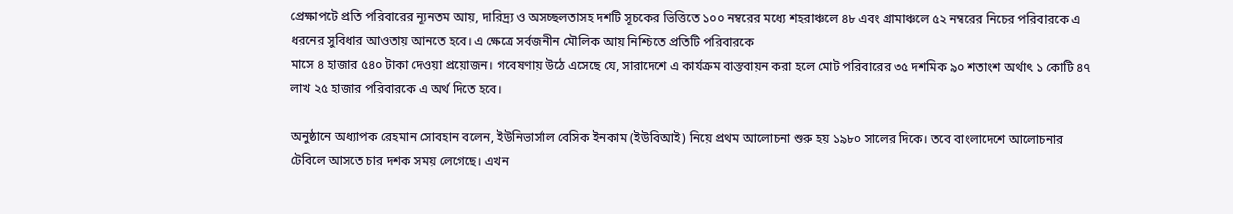প্রেক্ষাপটে প্রতি পরিবারের ন্যূনতম আয়, দারিদ্র্য ও অসচ্ছলতাসহ দশটি সূচকের ভিত্তিতে ১০০ নম্বরের মধ্যে শহরাঞ্চলে ৪৮ এবং গ্রামাঞ্চলে ৫২ নম্বরের নিচের পরিবারকে এ ধরনের সুবিধার আওতায় আনতে হবে। এ ক্ষেত্রে সর্বজনীন মৌলিক আয় নিশ্চিতে প্রতিটি পরিবারকে
মাসে ৪ হাজার ৫৪০ টাকা দেওয়া প্রয়োজন। গবেষণায় উঠে এসেছে যে, সারাদেশে এ কার্যক্রম বাস্তবায়ন করা হলে মোট পরিবারের ৩৫ দশমিক ৯০ শতাংশ অর্থাৎ ১ কোটি ৪৭ লাখ ২৫ হাজার পরিবারকে এ অর্থ দিতে হবে।

অনুষ্ঠানে অধ্যাপক রেহমান সোবহান বলেন, ইউনিভার্সাল বেসিক ইনকাম (ইউবিআই) নিয়ে প্রথম আলোচনা শুরু হয় ১৯৮০ সালের দিকে। তবে বাংলাদেশে আলোচনার টেবিলে আসতে চার দশক সময় লেগেছে। এখন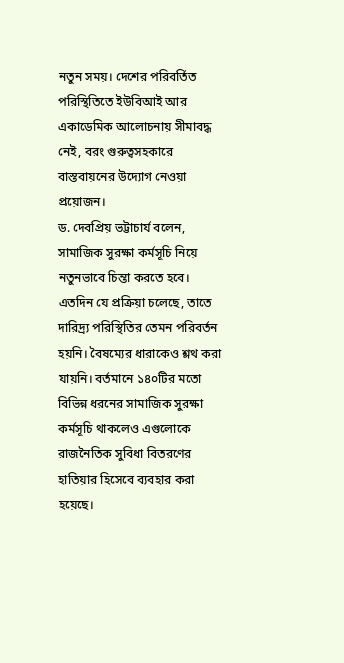নতুন সময়। দেশের পরিবর্তিত পরিস্থিতিতে ইউবিআই আর একাডেমিক আলোচনায় সীমাবদ্ধ নেই, বরং গুরুত্বসহকারে বাস্তবায়নের উদ্যোগ নেওয়া প্রয়োজন।
ড. দেবপ্রিয় ভট্টাচার্য বলেন, সামাজিক সুরক্ষা কর্মসূচি নিয়ে নতুনভাবে চিন্তা করতে হবে। এতদিন যে প্রক্রিয়া চলেছে, তাতে দারিদ্র্য পরিস্থিতির তেমন পরিবর্তন হয়নি। বৈষম্যের ধারাকেও শ্লথ করা যায়নি। বর্তমানে ১৪০টির মতো বিভিন্ন ধরনের সামাজিক সুরক্ষা কর্মসূচি থাকলেও এগুলোকে রাজনৈতিক সুবিধা বিতরণের হাতিয়ার হিসেবে ব্যবহার করা হয়েছে।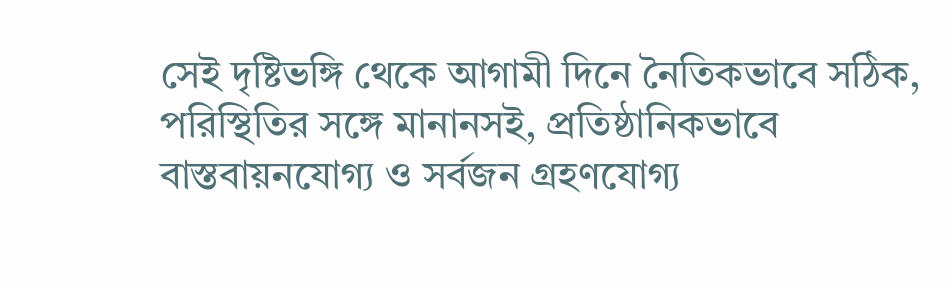সেই দৃষ্টিভঙ্গি থেকে আগামী দিনে নৈতিকভাবে সঠিক, পরিস্থিতির সঙ্গে মানানসই, প্রতিষ্ঠানিকভাবে বাস্তবায়নযোগ্য ও সর্বজন গ্রহণযোগ্য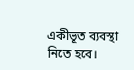একীভূত ব্যবস্থা নিতে হবে।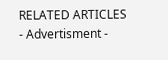RELATED ARTICLES
- Advertisment -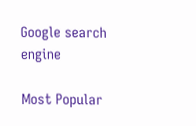Google search engine

Most Popular